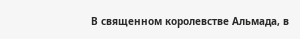В священном королевстве Альмада, в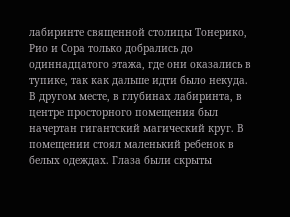лабиринте священной столицы Тонерико, Рио и Сора только добрались до одиннадцатого этажа, где они оказались в тупике, так как дальше идти было некуда.
В другом месте, в глубинах лабиринта, в центре просторного помещения был начертан гигантский магический круг. В помещении стоял маленький ребенок в белых одеждах. Глаза были скрыты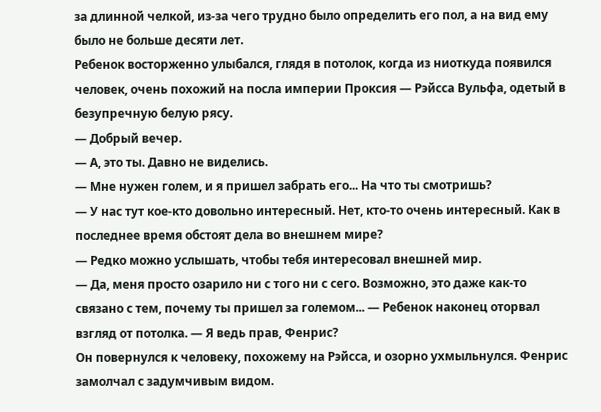за длинной челкой, из-за чего трудно было определить его пол, а на вид ему было не больше десяти лет.
Ребенок восторженно улыбался, глядя в потолок, когда из ниоткуда появился человек, очень похожий на посла империи Проксия — Рэйсса Вульфа, одетый в безупречную белую рясу.
— Добрый вечер.
— А, это ты. Давно не виделись.
— Мне нужен голем, и я пришел забрать его... На что ты смотришь?
— У нас тут кое-кто довольно интересный. Нет, кто-то очень интересный. Как в последнее время обстоят дела во внешнем мире?
— Редко можно услышать, чтобы тебя интересовал внешней мир.
— Да, меня просто озарило ни с того ни с сего. Возможно, это даже как-то связано с тем, почему ты пришел за големом... — Ребенок наконец оторвал взгляд от потолка. — Я ведь прав, Фенрис?
Он повернулся к человеку, похожему на Рэйсса, и озорно ухмыльнулся. Фенрис замолчал с задумчивым видом.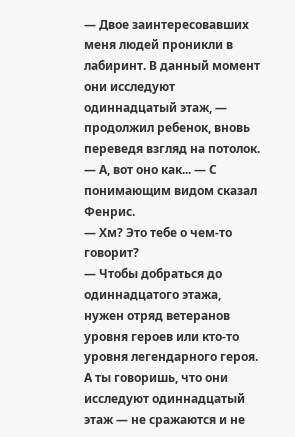— Двое заинтересовавших меня людей проникли в лабиринт. В данный момент они исследуют одиннадцатый этаж, — продолжил ребенок, вновь переведя взгляд на потолок.
— А, вот оно как... — С понимающим видом сказал Фенрис.
— Хм? Это тебе о чем-то говорит?
— Чтобы добраться до одиннадцатого этажа, нужен отряд ветеранов уровня героев или кто-то уровня легендарного героя. А ты говоришь, что они исследуют одиннадцатый этаж — не сражаются и не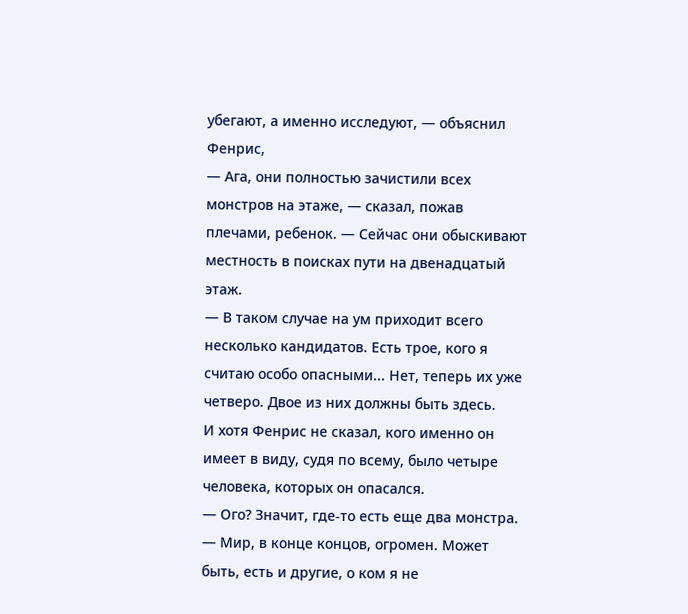убегают, а именно исследуют, — объяснил Фенрис,
— Ага, они полностью зачистили всех монстров на этаже, — сказал, пожав плечами, ребенок. — Сейчас они обыскивают местность в поисках пути на двенадцатый этаж.
— В таком случае на ум приходит всего несколько кандидатов. Есть трое, кого я считаю особо опасными... Нет, теперь их уже четверо. Двое из них должны быть здесь.
И хотя Фенрис не сказал, кого именно он имеет в виду, судя по всему, было четыре человека, которых он опасался.
— Ого? Значит, где-то есть еще два монстра.
— Мир, в конце концов, огромен. Может быть, есть и другие, о ком я не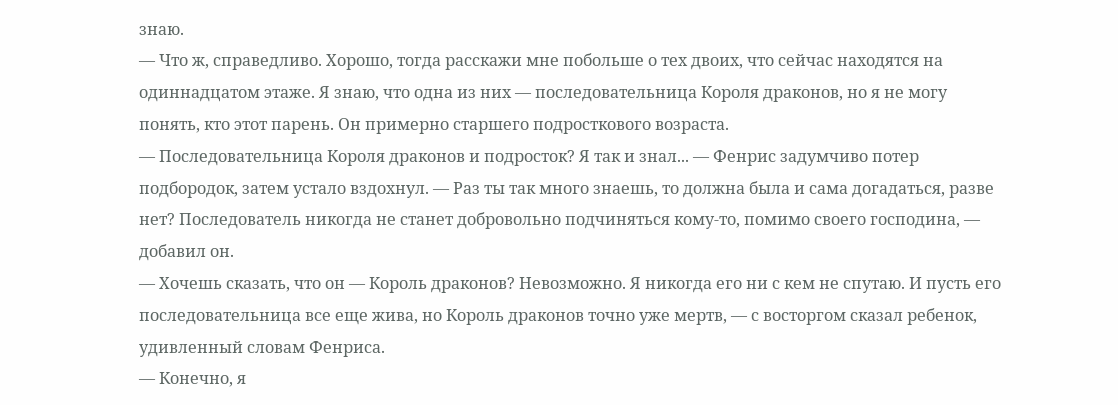знаю.
— Что ж, справедливо. Хорошо, тогда расскажи мне побольше о тех двоих, что сейчас находятся на одиннадцатом этаже. Я знаю, что одна из них — последовательница Короля драконов, но я не могу понять, кто этот парень. Он примерно старшего подросткового возраста.
— Последовательница Короля драконов и подросток? Я так и знал... — Фенрис задумчиво потер подбородок, затем устало вздохнул. — Раз ты так много знаешь, то должна была и сама догадаться, разве нет? Последователь никогда не станет добровольно подчиняться кому-то, помимо своего господина, — добавил он.
— Хочешь сказать, что он — Король драконов? Невозможно. Я никогда его ни с кем не спутаю. И пусть его последовательница все еще жива, но Король драконов точно уже мертв, — с восторгом сказал ребенок, удивленный словам Фенриса.
— Конечно, я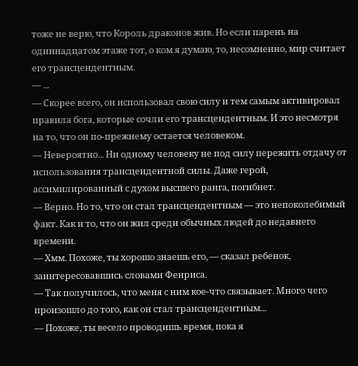тоже не верю, что Король драконов жив. Но если парень на одиннадцатом этаже тот, о ком я думаю, то, несомненно, мир считает его трансцендентным.
— ...
— Скорее всего, он использовал свою силу и тем самым активировал правила бога, которые сочли его трансцендентным. И это несмотря на то, что он по-прежнему остается человеком.
— Невероятно... Ни одному человеку не под силу пережить отдачу от использования трансцендентной силы. Даже герой, ассимилированный с духом высшего ранга, погибнет.
— Верно. Но то, что он стал трансцендентным — это непоколебимый факт. Как и то, что он жил среди обычных людей до недавнего времени.
— Хмм. Похоже, ты хорошо знаешь его, — сказал ребенок, заинтересовавшись словами Фенриса.
— Так получилось, что меня с ним кое-что связывает. Много чего произошло до того, как он стал трансцендентным...
— Похоже, ты весело проводишь время, пока я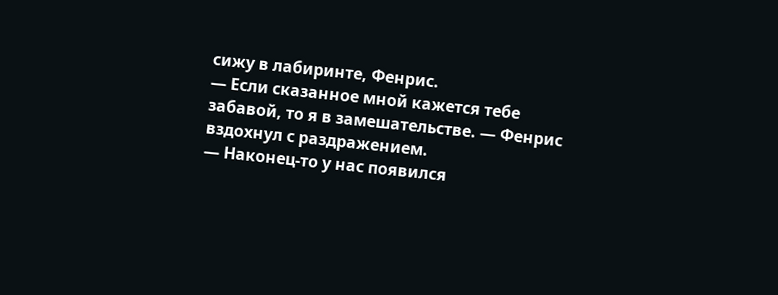сижу в лабиринте, Фенрис.
— Если сказанное мной кажется тебе забавой, то я в замешательстве. — Фенрис вздохнул с раздражением.
— Наконец-то у нас появился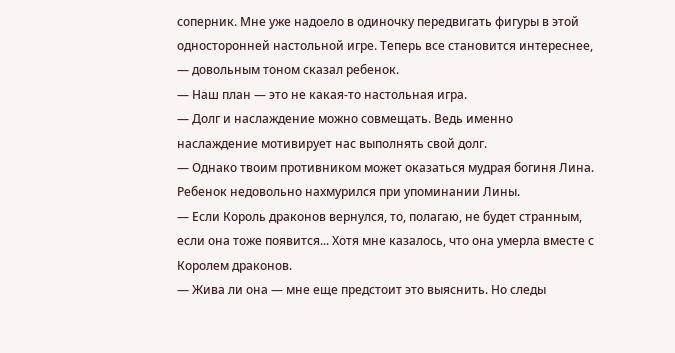соперник. Мне уже надоело в одиночку передвигать фигуры в этой односторонней настольной игре. Теперь все становится интереснее, — довольным тоном сказал ребенок.
— Наш план — это не какая-то настольная игра.
— Долг и наслаждение можно совмещать. Ведь именно наслаждение мотивирует нас выполнять свой долг.
— Однако твоим противником может оказаться мудрая богиня Лина.
Ребенок недовольно нахмурился при упоминании Лины.
— Если Король драконов вернулся, то, полагаю, не будет странным, если она тоже появится... Хотя мне казалось, что она умерла вместе с Королем драконов.
— Жива ли она — мне еще предстоит это выяснить. Но следы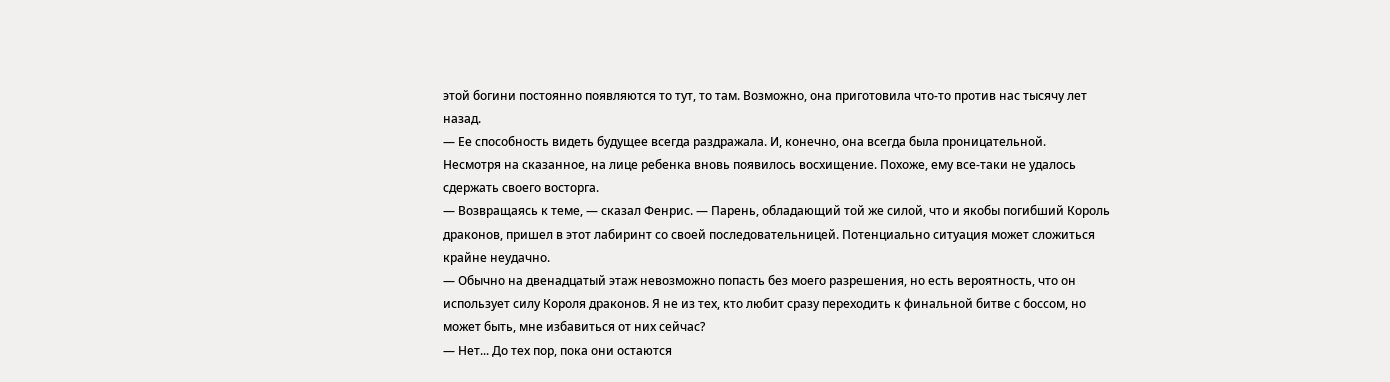этой богини постоянно появляются то тут, то там. Возможно, она приготовила что-то против нас тысячу лет назад.
— Ее способность видеть будущее всегда раздражала. И, конечно, она всегда была проницательной.
Несмотря на сказанное, на лице ребенка вновь появилось восхищение. Похоже, ему все-таки не удалось сдержать своего восторга.
— Возвращаясь к теме, — сказал Фенрис. — Парень, обладающий той же силой, что и якобы погибший Король драконов, пришел в этот лабиринт со своей последовательницей. Потенциально ситуация может сложиться крайне неудачно.
— Обычно на двенадцатый этаж невозможно попасть без моего разрешения, но есть вероятность, что он использует силу Короля драконов. Я не из тех, кто любит сразу переходить к финальной битве с боссом, но может быть, мне избавиться от них сейчас?
— Нет... До тех пор, пока они остаются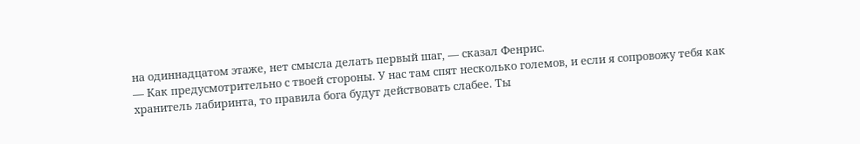на одиннадцатом этаже, нет смысла делать первый шаг, — сказал Фенрис.
— Как предусмотрительно с твоей стороны. У нас там спят несколько големов, и если я сопровожу тебя как хранитель лабиринта, то правила бога будут действовать слабее. Ты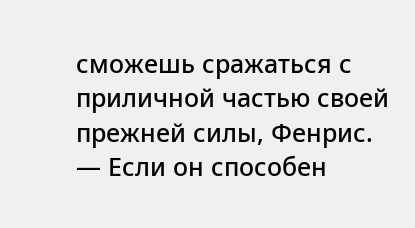сможешь сражаться с приличной частью своей прежней силы, Фенрис.
— Если он способен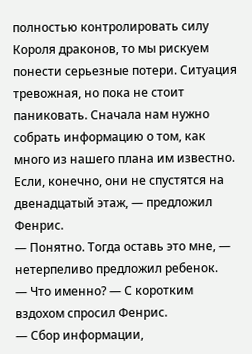полностью контролировать силу Короля драконов, то мы рискуем понести серьезные потери. Ситуация тревожная, но пока не стоит паниковать. Сначала нам нужно собрать информацию о том, как много из нашего плана им известно. Если, конечно, они не спустятся на двенадцатый этаж, — предложил Фенрис.
— Понятно. Тогда оставь это мне, — нетерпеливо предложил ребенок.
— Что именно? — С коротким вздохом спросил Фенрис.
— Сбор информации,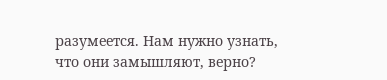разумеется. Нам нужно узнать, что они замышляют, верно?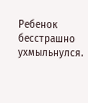Ребенок бесстрашно ухмыльнулся.